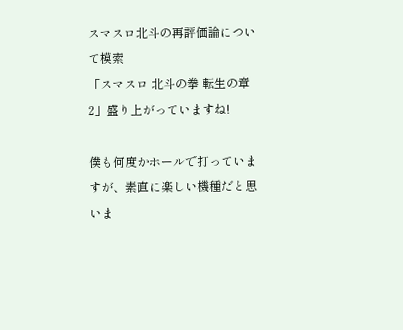スマスロ北斗の再評価論について模索
「スマスロ 北斗の拳 転生の章2」盛り上がっていますね!

僕も何度かホールで打っていますが、素直に楽しい機種だと思いま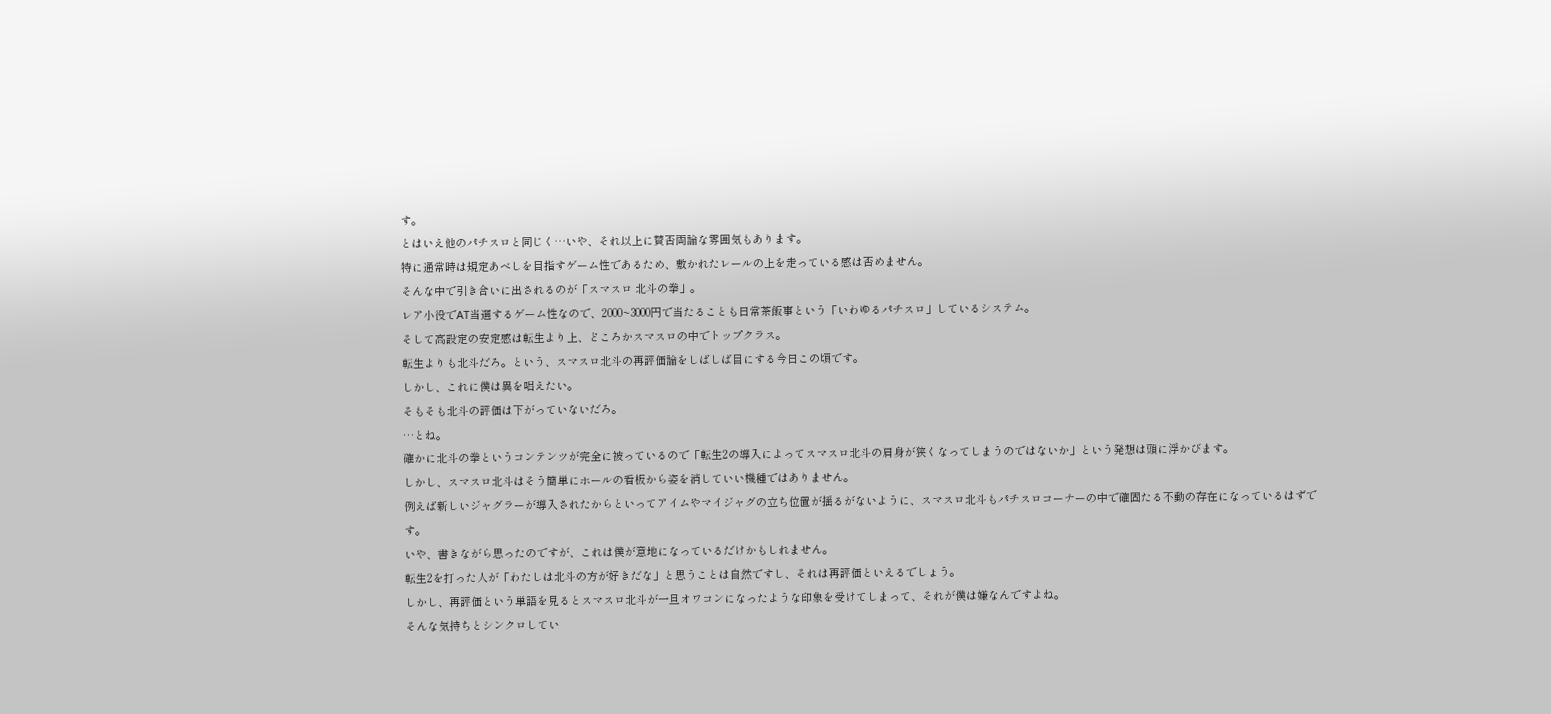す。
とはいえ他のパチスロと同じく…いや、それ以上に賛否両論な雰囲気もあります。
特に通常時は規定あべしを目指すゲーム性であるため、敷かれたレールの上を走っている感は否めません。
そんな中で引き合いに出されるのが「スマスロ 北斗の拳」。
レア小役でAT当選するゲーム性なので、2000~3000円で当たることも日常茶飯事という「いわゆるパチスロ」しているシステム。
そして高設定の安定感は転生より上、どころかスマスロの中でトップクラス。
転生よりも北斗だろ。という、スマスロ北斗の再評価論をしばしば目にする今日この頃です。
しかし、これに僕は異を唱えたい。
そもそも北斗の評価は下がっていないだろ。
…とね。
確かに北斗の拳というコンテンツが完全に被っているので「転生2の導入によってスマスロ北斗の肩身が狭くなってしまうのではないか」という発想は頭に浮かびます。
しかし、スマスロ北斗はそう簡単にホールの看板から姿を消していい機種ではありません。
例えば新しいジャグラーが導入されたからといってアイムやマイジャグの立ち位置が揺るがないように、スマスロ北斗もパチスロコーナーの中で確固たる不動の存在になっているはずです。
いや、書きながら思ったのですが、これは僕が意地になっているだけかもしれません。
転生2を打った人が「わたしは北斗の方が好きだな」と思うことは自然ですし、それは再評価といえるでしょう。
しかし、再評価という単語を見るとスマスロ北斗が一旦オワコンになったような印象を受けてしまって、それが僕は嫌なんですよね。
そんな気持ちとシンクロしてい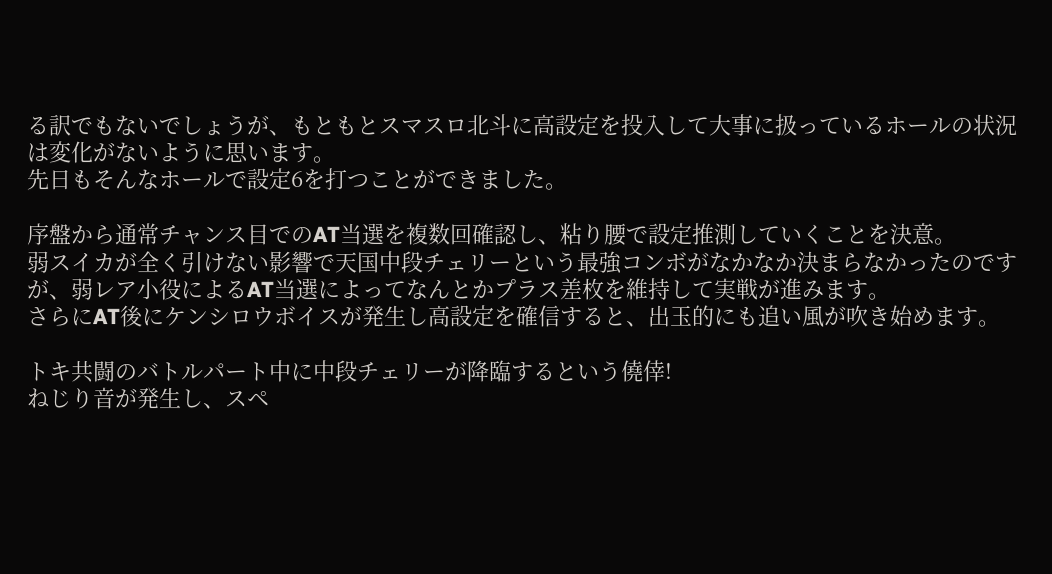る訳でもないでしょうが、もともとスマスロ北斗に高設定を投入して大事に扱っているホールの状況は変化がないように思います。
先日もそんなホールで設定6を打つことができました。

序盤から通常チャンス目でのAT当選を複数回確認し、粘り腰で設定推測していくことを決意。
弱スイカが全く引けない影響で天国中段チェリーという最強コンボがなかなか決まらなかったのですが、弱レア小役によるAT当選によってなんとかプラス差枚を維持して実戦が進みます。
さらにAT後にケンシロウボイスが発生し高設定を確信すると、出玉的にも追い風が吹き始めます。

トキ共闘のバトルパート中に中段チェリーが降臨するという僥倖!
ねじり音が発生し、スペ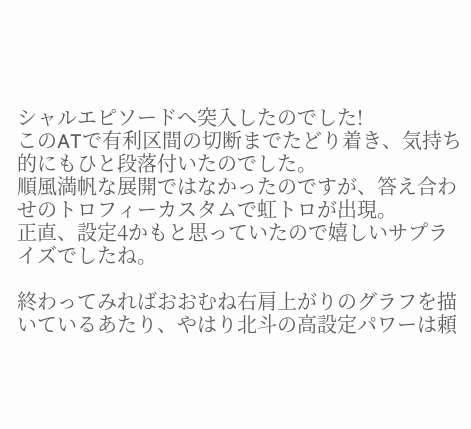シャルエピソードへ突入したのでした!
このATで有利区間の切断までたどり着き、気持ち的にもひと段落付いたのでした。
順風満帆な展開ではなかったのですが、答え合わせのトロフィーカスタムで虹トロが出現。
正直、設定4かもと思っていたので嬉しいサプライズでしたね。

終わってみればおおむね右肩上がりのグラフを描いているあたり、やはり北斗の高設定パワーは頼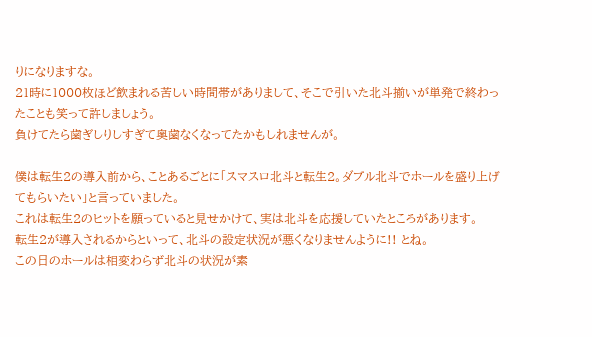りになりますな。
21時に1000枚ほど飲まれる苦しい時間帯がありまして、そこで引いた北斗揃いが単発で終わったことも笑って許しましょう。
負けてたら歯ぎしりしすぎて奥歯なくなってたかもしれませんが。

僕は転生2の導入前から、ことあるごとに「スマスロ北斗と転生2。ダブル北斗でホールを盛り上げてもらいたい」と言っていました。
これは転生2のヒットを願っていると見せかけて、実は北斗を応援していたところがあります。
転生2が導入されるからといって、北斗の設定状況が悪くなりませんように!! とね。
この日のホールは相変わらず北斗の状況が素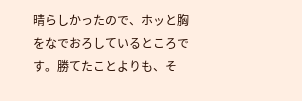晴らしかったので、ホッと胸をなでおろしているところです。勝てたことよりも、そ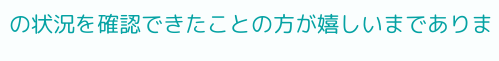の状況を確認できたことの方が嬉しいまでありま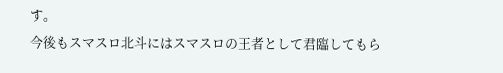す。
今後もスマスロ北斗にはスマスロの王者として君臨してもら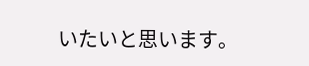いたいと思います。